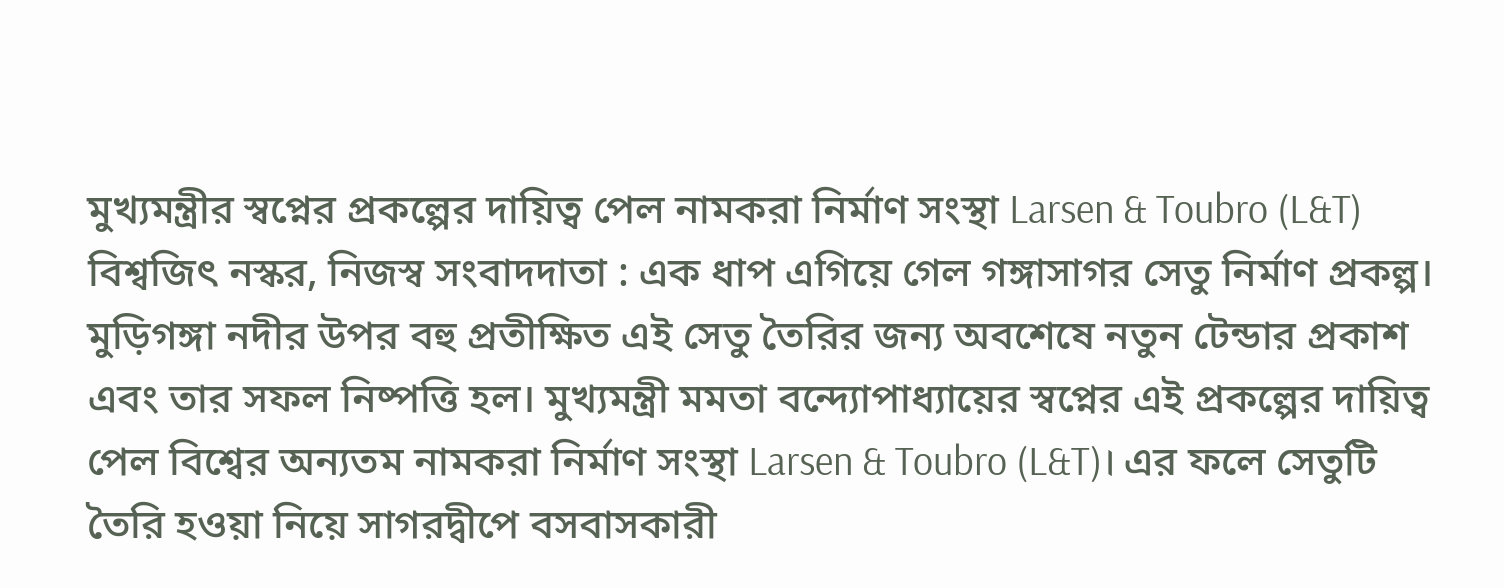মুখ্যমন্ত্রীর স্বপ্নের প্রকল্পের দায়িত্ব পেল নামকরা নির্মাণ সংস্থা Larsen & Toubro (L&T)
বিশ্বজিৎ নস্কর, নিজস্ব সংবাদদাতা : এক ধাপ এগিয়ে গেল গঙ্গাসাগর সেতু নির্মাণ প্রকল্প। মুড়িগঙ্গা নদীর উপর বহু প্রতীক্ষিত এই সেতু তৈরির জন্য অবশেষে নতুন টেন্ডার প্রকাশ এবং তার সফল নিষ্পত্তি হল। মুখ্যমন্ত্রী মমতা বন্দ্যোপাধ্যায়ের স্বপ্নের এই প্রকল্পের দায়িত্ব পেল বিশ্বের অন্যতম নামকরা নির্মাণ সংস্থা Larsen & Toubro (L&T)। এর ফলে সেতুটি তৈরি হওয়া নিয়ে সাগরদ্বীপে বসবাসকারী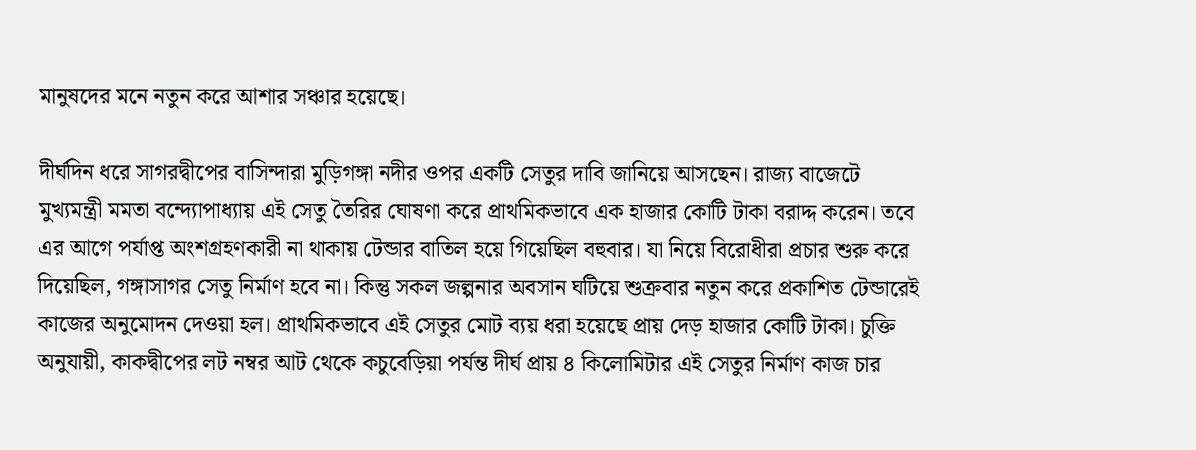মানুষদের মনে নতুন করে আশার সঞ্চার হয়েছে।

দীর্ঘদিন ধরে সাগরদ্বীপের বাসিন্দারা মুড়িগঙ্গা নদীর ওপর একটি সেতুর দাবি জানিয়ে আসছেন। রাজ্য বাজেটে মুখ্যমন্ত্রী মমতা বন্দ্যোপাধ্যায় এই সেতু তৈরির ঘোষণা করে প্রাথমিকভাবে এক হাজার কোটি টাকা বরাদ্দ করেন। তবে এর আগে পর্যাপ্ত অংশগ্রহণকারী না থাকায় টেন্ডার বাতিল হয়ে গিয়েছিল বহুবার। যা নিয়ে বিরোধীরা প্রচার শুরু করে দিয়েছিল, গঙ্গাসাগর সেতু নির্মাণ হবে না। কিন্তু সকল জল্পনার অবসান ঘটিয়ে শুক্রবার নতুন করে প্রকাশিত টেন্ডারেই কাজের অনুমোদন দেওয়া হল। প্রাথমিকভাবে এই সেতুর মোট ব্যয় ধরা হয়েছে প্রায় দেড় হাজার কোটি টাকা। চুক্তি অনুযায়ী, কাকদ্বীপের লট নম্বর আট থেকে কচুবেড়িয়া পর্যন্ত দীর্ঘ প্রায় ৪ কিলোমিটার এই সেতুর নির্মাণ কাজ চার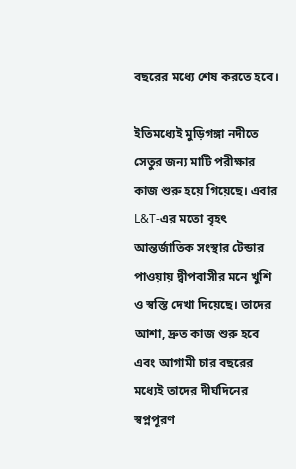বছরের মধ্যে শেষ করতে হবে।

ইতিমধ্যেই মুড়িগঙ্গা নদীতে সেতুর জন্য মাটি পরীক্ষার কাজ শুরু হয়ে গিয়েছে। এবার L&T-এর মতো বৃহৎ আন্তর্জাতিক সংস্থার টেন্ডার পাওয়ায় দ্বীপবাসীর মনে খুশি ও স্বস্তি দেখা দিয়েছে। তাদের আশা, দ্রুত কাজ শুরু হবে এবং আগামী চার বছরের মধ্যেই তাদের দীর্ঘদিনের স্বপ্নপূরণ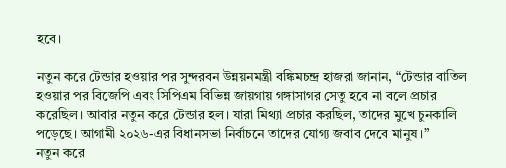হবে।

নতুন করে টেন্ডার হওয়ার পর সুন্দরবন উন্নয়নমন্ত্রী বঙ্কিমচন্দ্র হাজরা জানান, “টেন্ডার বাতিল হওয়ার পর বিজেপি এবং সিপিএম বিভিন্ন জায়গায় গঙ্গাসাগর সেতু হবে না বলে প্রচার করেছিল। আবার নতুন করে টেন্ডার হল। যারা মিথ্যা প্রচার করছিল, তাদের মুখে চুনকালি পড়েছে। আগামী ২০২৬-এর বিধানসভা নির্বাচনে তাদের যোগ্য জবাব দেবে মানুষ।”
নতুন করে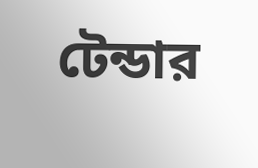টেন্ডার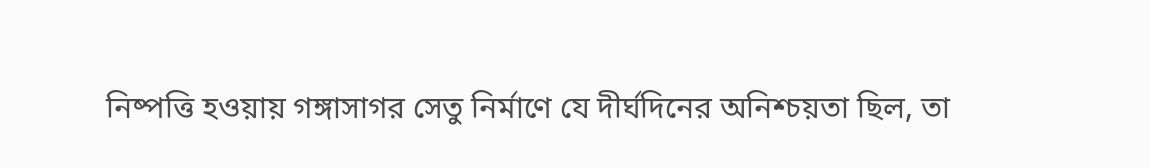নিষ্পত্তি হওয়ায় গঙ্গাসাগর সেতু নির্মাণে যে দীর্ঘদিনের অনিশ্চয়তা ছিল, তা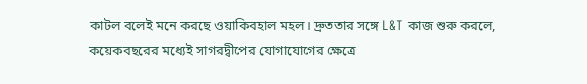কাটল বলেই মনে করছে ওয়াকিবহাল মহল। দ্রুততার সঙ্গে L&T কাজ শুরু করলে, কয়েকবছরের মধ্যেই সাগরদ্বীপের যোগাযোগের ক্ষেত্রে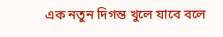এক নতুন দিগন্ত খুলে যাবে বলে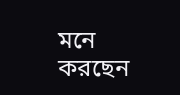মনে করছেন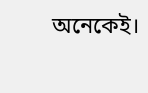অনেকেই।